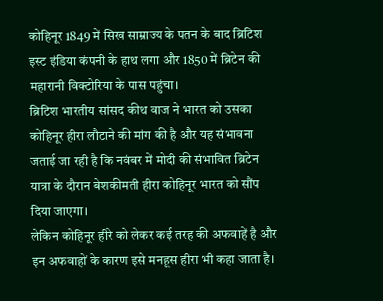कोहिनूर 1849 में सिख साम्राज्य के पतन के बाद ब्रिटिश इस्ट इंडिया कंपनी के हाथ लगा और 1850 में ब्रिटेन की महारानी विक्टोरिया के पास पहुंचा।
ब्रिटिश भारतीय सांसद कीथ वाज ने भारत को उसका कोहिनूर हीरा लौटाने की मांग की है और यह संभावना जताई जा रही है कि नवंबर में मोदी की संभावित ब्रिटेन यात्रा के दौरान बेशकीमती हीरा कोहिनूर भारत को सौंप दिया जाएगा।
लेकिन कोहिनूर हीरे को लेकर कई तरह की अफवाहें है और इन अफवाहों के कारण इसे मनहूस हीरा भी कहा जाता है।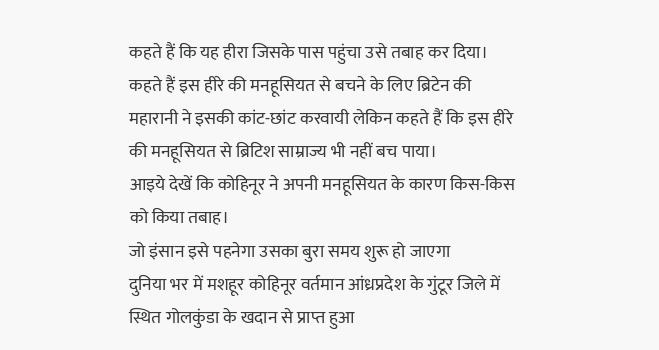कहते हैं कि यह हीरा जिसके पास पहुंचा उसे तबाह कर दिया।
कहते हैं इस हीरे की मनहूसियत से बचने के लिए ब्रिटेन की महारानी ने इसकी कांट-छांट करवायी लेकिन कहते हैं कि इस हीरे की मनहूसियत से ब्रिटिश साम्राज्य भी नहीं बच पाया।
आइये देखें कि कोहिनूर ने अपनी मनहूसियत के कारण किस-किस को किया तबाह।
जो इंसान इसे पहनेगा उसका बुरा समय शुरू हो जाएगा
दुनिया भर में मशहूर कोहिनूर वर्तमान आंध्रप्रदेश के गुंटूर जिले में स्थित गोलकुंडा के खदान से प्राप्त हुआ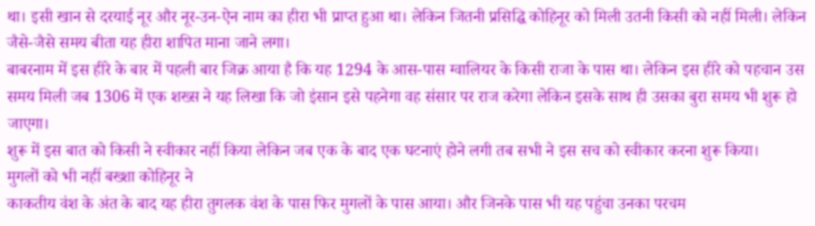था। इसी खान से दरयाई नूर और नूर-उन-ऐन नाम का हीरा भी प्राप्त हुआ था। लेकिन जितनी प्रसिद्घि कोहिनूर को मिली उतनी किसी को नहीं मिली। लेकिन जैसे-जैसे समय बीता यह हीरा शापित माना जाने लगा।
बाबरनाम में इस हीरे के बार में पहली बार जिक्र आया है कि यह 1294 के आस-पास ग्वालियर के किसी राजा के पास था। लेकिन इस हीरे को पहचान उस समय मिली जब 1306 में एक शख्स ने यह लिखा कि जो इंसान इसे पहनेगा वह संसार पर राज करेगा लेकिन इसके साथ ही उसका बुरा समय भी शुरू हो जाएगा।
शुरू में इस बात को किसी ने स्वीकार नहीं किया लेकिन जब एक के बाद एक घटनाएं होने लगी तब सभी ने इस सच को स्वीकार करना शुरू किया।
मुगलों को भी नहीं बख्शा कोहिनूर ने
काकतीय वंश के अंत के बाद यह हीरा तुगलक वंश के पास फिर मुगलों के पास आया। और जिनके पास भी यह पहुंचा उनका परचम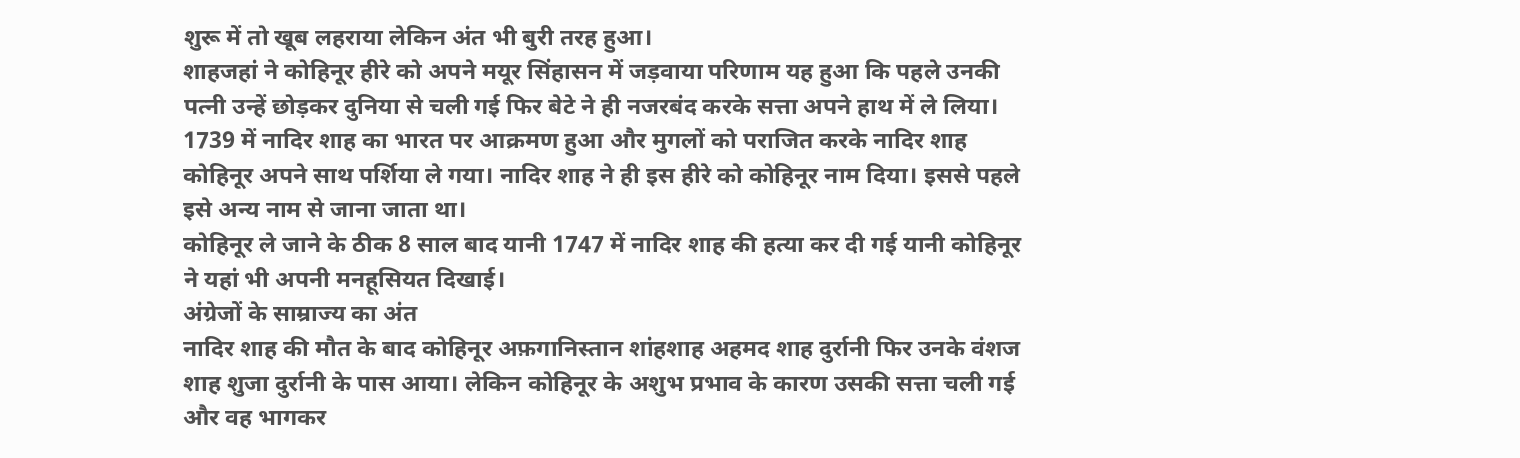शुरू में तो खूब लहराया लेकिन अंत भी बुरी तरह हुआ।
शाहजहां ने कोहिनूर हीरे को अपने मयूर सिंहासन में जड़वाया परिणाम यह हुआ कि पहले उनकी पत्नी उन्हें छोड़कर दुनिया से चली गई फिर बेटे ने ही नजरबंद करके सत्ता अपने हाथ में ले लिया।
1739 में नादिर शाह का भारत पर आक्रमण हुआ और मुगलों को पराजित करके नादिर शाह कोहिनूर अपने साथ पर्शिया ले गया। नादिर शाह ने ही इस हीरे को कोहिनूर नाम दिया। इससे पहले इसे अन्य नाम से जाना जाता था।
कोहिनूर ले जाने के ठीक 8 साल बाद यानी 1747 में नादिर शाह की हत्या कर दी गई यानी कोहिनूर ने यहां भी अपनी मनहूसियत दिखाई।
अंग्रेजों के साम्राज्य का अंत
नादिर शाह की मौत के बाद कोहिनूर अफ़गानिस्तान शांहशाह अहमद शाह दुर्रानी फिर उनके वंशज शाह शुजा दुर्रानी के पास आया। लेकिन कोहिनूर के अशुभ प्रभाव के कारण उसकी सत्ता चली गई और वह भागकर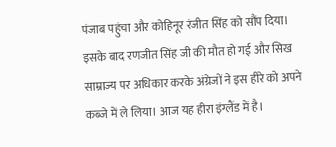पंजाब पहुंचा और कोहिनूर रंजीत सिंह को सौंप दिया।
इसके बाद रणजीत सिंह जी की मौत हो गई और सिख साम्राज्य पर अधिकार करके अंग्रेजों ने इस हीरे को अपने कब्जे में ले लिया। आज यह हीरा इंग्लैंड में है।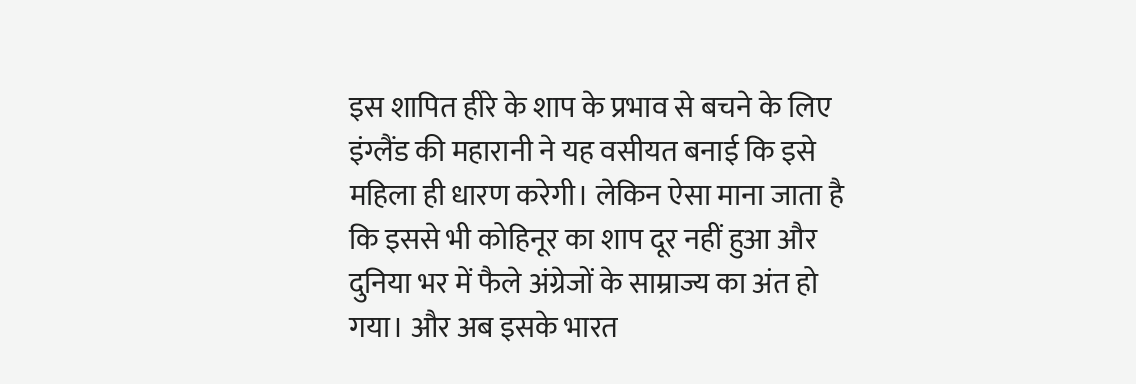इस शापित हीरे के शाप के प्रभाव से बचने के लिए इंग्लैंड की महारानी ने यह वसीयत बनाई कि इसे महिला ही धारण करेगी। लेकिन ऐसा माना जाता है कि इससे भी कोहिनूर का शाप दूर नहीं हुआ और दुनिया भर में फैले अंग्रेजों के साम्राज्य का अंत हो गया। और अब इसके भारत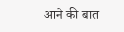आने की बात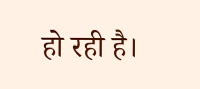हो रही है।